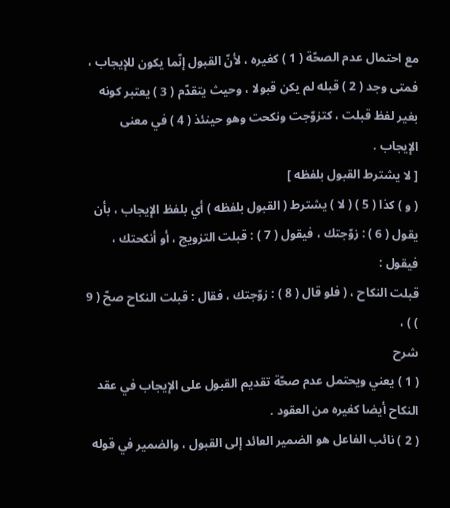مع احتمال عدم الصحّة ( 1 ) كغيره ، لأنّ القبول إنّما يكون للإيجاب ، فمتى وجد ( 2 ) قبله لم يكن قبولا ، وحيث يتقدّم ( 3 ) يعتبر كونه بغير لفظ قبلت ، كتزوّجت ونكحت وهو حينئذ ( 4 ) في معنى الإيجاب .
[ لا يشترط القبول بلفظه ]
( و ) كذا ( 5 ) ( لا ) يشترط ( القبول بلفظه ) أي بلفظ الإيجاب ، بأن يقول ( 6 ) : زوّجتك ، فيقول ( 7 ) : قبلت التزويج ، أو أنكحتك ، فيقول :
قبلت النكاح ، ( فلو قال ( 8 ) : زوّجتك ، فقال : قبلت النكاح صحّ ( 9 ) ) ،
شرح
( 1 ) يعني ويحتمل عدم صحّة تقديم القبول على الإيجاب في عقد النكاح أيضا كغيره من العقود .
( 2 ) نائب الفاعل هو الضمير العائد إلى القبول ، والضمير في قوله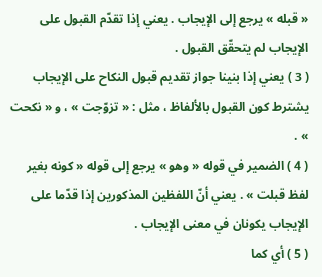« قبله » يرجع إلى الإيجاب . يعني إذا تقدّم القبول على الإيجاب لم يتحقّق القبول .
( 3 ) يعني إذا بنينا جواز تقديم قبول النكاح على الإيجاب يشترط كون القبول بالألفاظ ، مثل : « تزوّجت » ، و « نكحت » .
( 4 ) الضمير في قوله « وهو » يرجع إلى قوله « كونه بغير لفظ قبلت » . يعني أنّ اللفظين المذكورين إذا قدّما على الإيجاب يكونان في معنى الإيجاب .
( 5 ) أي كما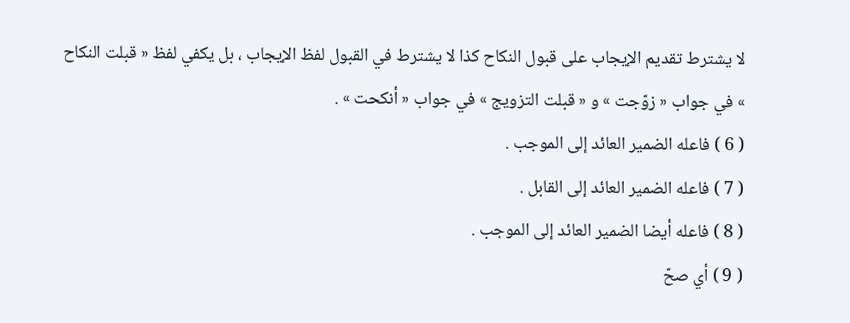لا يشترط تقديم الإيجاب على قبول النكاح كذا لا يشترط في القبول لفظ الإيجاب ، بل يكفي لفظ « قبلت النكاح » في جواب « زوّجت » و « قبلت التزويج » في جواب « أنكحت » .
( 6 ) فاعله الضمير العائد إلى الموجب .
( 7 ) فاعله الضمير العائد إلى القابل .
( 8 ) فاعله أيضا الضمير العائد إلى الموجب .
( 9 ) أي صحّ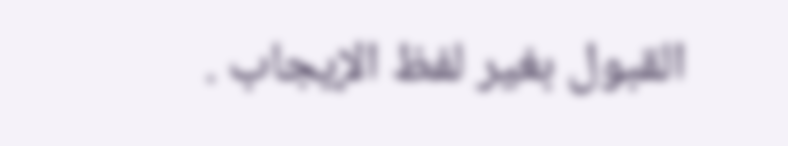القبول بغير لفظ الإيجاب .